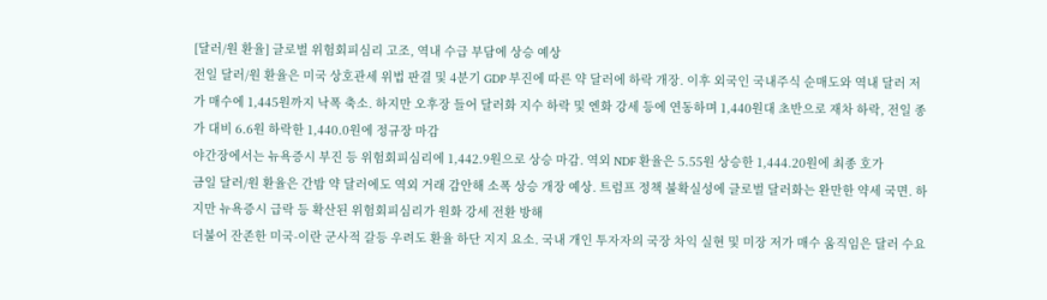[달러/원 환율] 글로벌 위험회피심리 고조, 역내 수급 부담에 상승 예상
전일 달러/원 환율은 미국 상호관세 위법 판결 및 4분기 GDP 부진에 따른 약 달러에 하락 개장. 이후 외국인 국내주식 순매도와 역내 달러 저가 매수에 1,445원까지 낙폭 축소. 하지만 오후장 들어 달러화 지수 하락 및 엔화 강세 등에 연동하며 1,440원대 초반으로 재차 하락, 전일 종가 대비 6.6원 하락한 1,440.0원에 정규장 마감
야간장에서는 뉴욕증시 부진 등 위험회피심리에 1,442.9원으로 상승 마감. 역외 NDF 환율은 5.55원 상승한 1,444.20원에 최종 호가
금일 달러/원 환율은 간밤 약 달러에도 역외 거래 감안해 소폭 상승 개장 예상. 트럼프 정책 불확실성에 글로벌 달러화는 완만한 약세 국면. 하지만 뉴욕증시 급락 등 확산된 위험회피심리가 원화 강세 전환 방해
더불어 잔존한 미국-이란 군사적 갈등 우려도 환율 하단 지지 요소. 국내 개인 투자자의 국장 차익 실현 및 미장 저가 매수 움직임은 달러 수요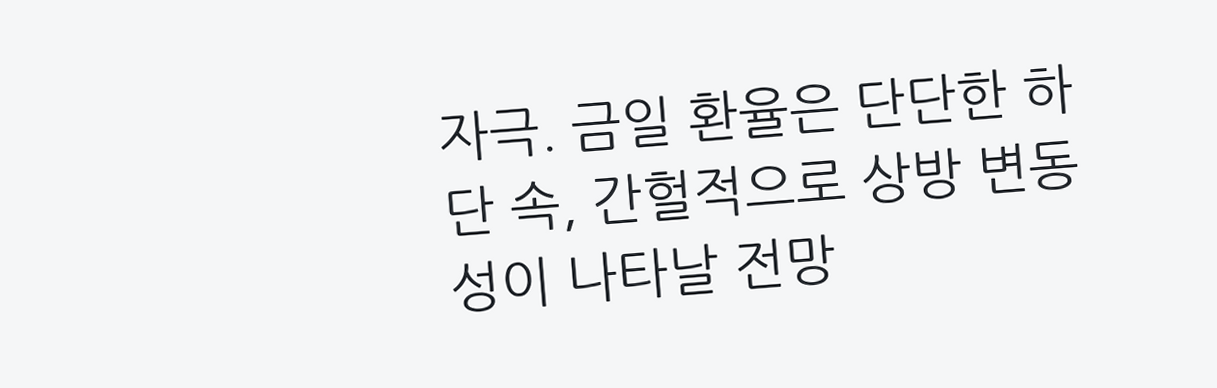자극. 금일 환율은 단단한 하단 속, 간헐적으로 상방 변동성이 나타날 전망